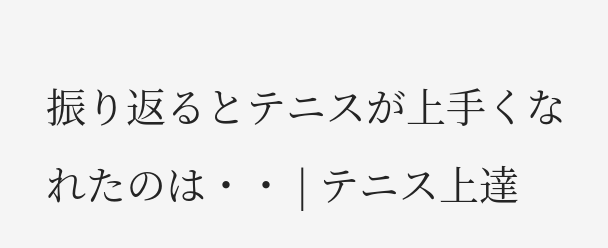振り返るとテニスが上手くなれたのは・・ | テニス上達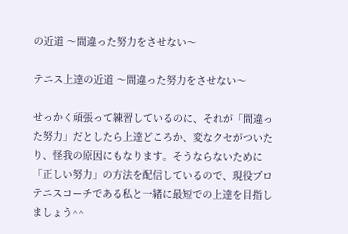の近道 〜間違った努力をさせない〜

テニス上達の近道 〜間違った努力をさせない〜

せっかく頑張って練習しているのに、それが「間違った努力」だとしたら上達どころか、変なクセがついたり、怪我の原因にもなります。そうならないために「正しい努力」の方法を配信しているので、現役プロテニスコーチである私と一緒に最短での上達を目指しましょう^^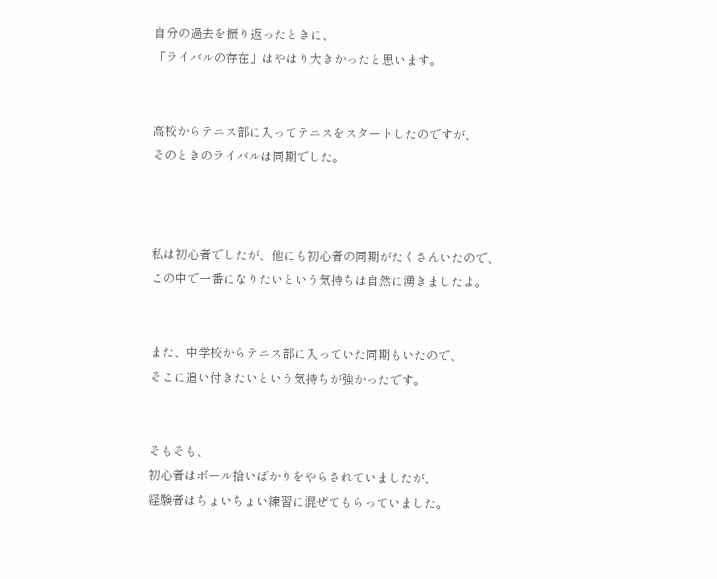自分の過去を振り返ったときに、
「ライバルの存在」はやはり大きかったと思います。


高校からテニス部に入ってテニスをスタートしたのですが、
そのときのライバルは同期でした。



私は初心者でしたが、他にも初心者の同期がたくさんいたので、
この中で一番になりたいという気持ちは自然に湧きましたよ。


また、中学校からテニス部に入っていた同期もいたので、
そこに追い付きたいという気持ちが強かったです。


そもそも、
初心者はボール拾いばかりをやらされていましたが、
経験者はちょいちょい練習に混ぜてもらっていました。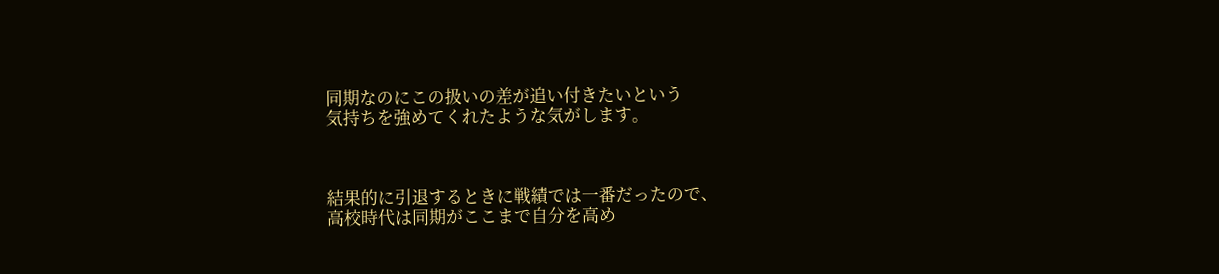同期なのにこの扱いの差が追い付きたいという
気持ちを強めてくれたような気がします。



結果的に引退するときに戦績では一番だったので、
高校時代は同期がここまで自分を高め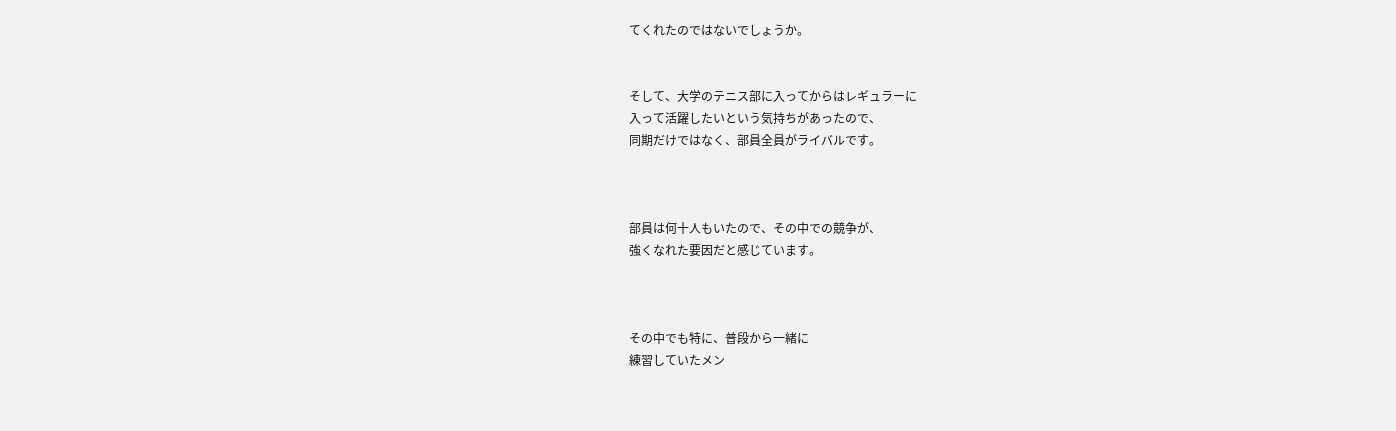てくれたのではないでしょうか。


そして、大学のテニス部に入ってからはレギュラーに
入って活躍したいという気持ちがあったので、
同期だけではなく、部員全員がライバルです。



部員は何十人もいたので、その中での競争が、
強くなれた要因だと感じています。



その中でも特に、普段から一緒に
練習していたメン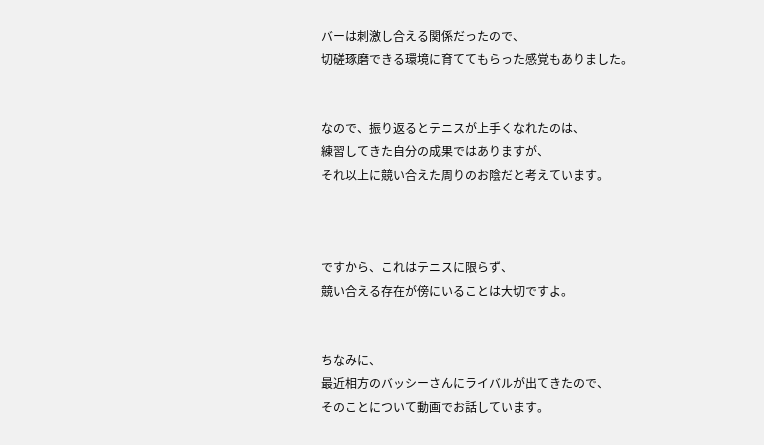バーは刺激し合える関係だったので、
切磋琢磨できる環境に育ててもらった感覚もありました。


なので、振り返るとテニスが上手くなれたのは、
練習してきた自分の成果ではありますが、
それ以上に競い合えた周りのお陰だと考えています。



ですから、これはテニスに限らず、
競い合える存在が傍にいることは大切ですよ。


ちなみに、
最近相方のバッシーさんにライバルが出てきたので、
そのことについて動画でお話しています。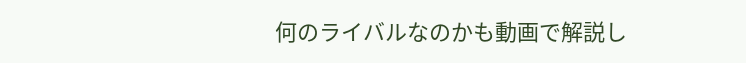何のライバルなのかも動画で解説し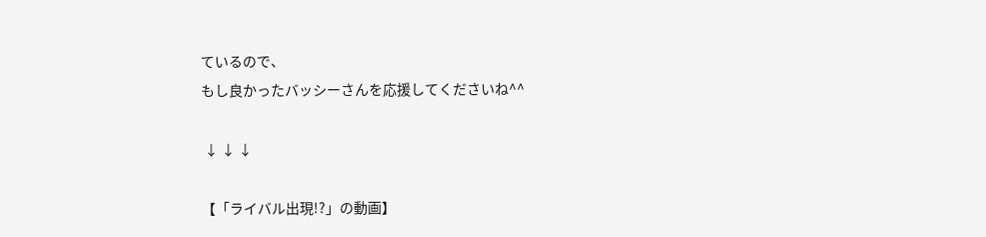ているので、
もし良かったバッシーさんを応援してくださいね^^

 ↓ ↓ ↓

【「ライバル出現!?」の動画】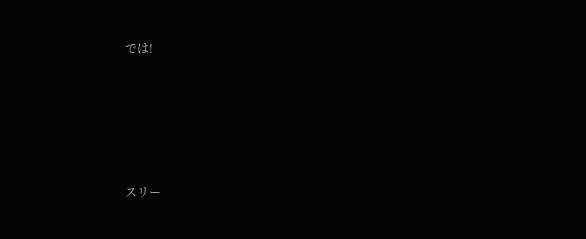では!





スリー